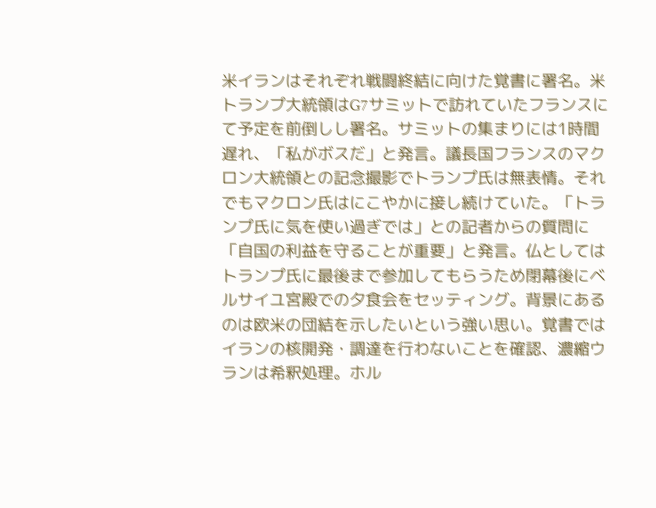米イランはそれぞれ戦闘終結に向けた覚書に署名。米トランプ大統領はG7サミットで訪れていたフランスにて予定を前倒しし署名。サミットの集まりには1時間遅れ、「私がボスだ」と発言。議長国フランスのマクロン大統領との記念撮影でトランプ氏は無表情。それでもマクロン氏はにこやかに接し続けていた。「トランプ氏に気を使い過ぎでは」との記者からの質問に「自国の利益を守ることが重要」と発言。仏としてはトランプ氏に最後まで参加してもらうため閉幕後にベルサイユ宮殿での夕食会をセッティング。背景にあるのは欧米の団結を示したいという強い思い。覚書ではイランの核開発・調達を行わないことを確認、濃縮ウランは希釈処理。ホル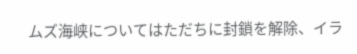ムズ海峡についてはただちに封鎖を解除、イラ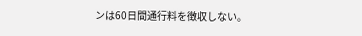ンは60日間通行料を徴収しない。